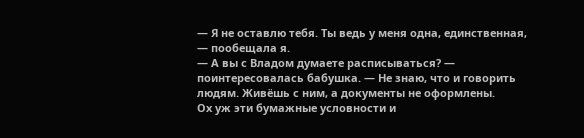— Я не оставлю тебя. Ты ведь у меня одна, единственная, — пообещала я.
— А вы с Владом думаете расписываться? — поинтересовалась бабушка. — Не знаю, что и говорить людям. Живёшь с ним, а документы не оформлены.
Ох уж эти бумажные условности и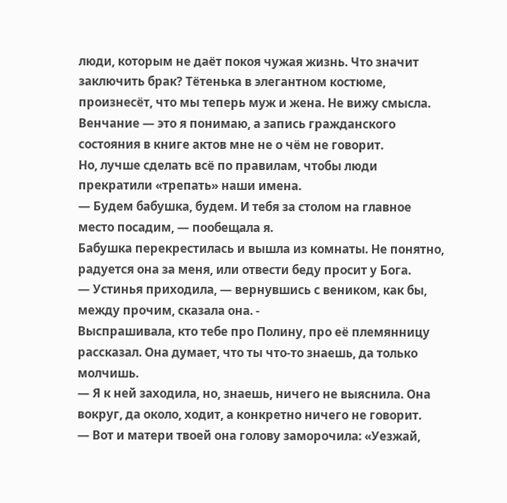люди, которым не даёт покоя чужая жизнь. Что значит заключить брак? Тётенька в элегантном костюме, произнесёт, что мы теперь муж и жена. Не вижу смысла. Венчание — это я понимаю, а запись гражданского состояния в книге актов мне не о чём не говорит.
Но, лучше сделать всё по правилам, чтобы люди прекратили «трепать» наши имена.
— Будем бабушка, будем. И тебя за столом на главное место посадим, — пообещала я.
Бабушка перекрестилась и вышла из комнаты. Не понятно, радуется она за меня, или отвести беду просит у Бога.
— Устинья приходила, — вернувшись с веником, как бы, между прочим, сказала она. -
Выспрашивала, кто тебе про Полину, про её племянницу рассказал. Она думает, что ты что-то знаешь, да только молчишь.
— Я к ней заходила, но, знаешь, ничего не выяснила. Она вокруг, да около, ходит, а конкретно ничего не говорит.
— Вот и матери твоей она голову заморочила: «Уезжай,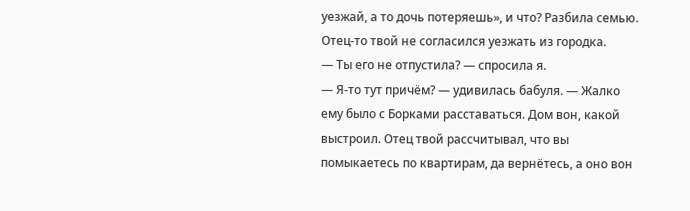уезжай, а то дочь потеряешь», и что? Разбила семью. Отец-то твой не согласился уезжать из городка.
— Ты его не отпустила? — спросила я.
— Я-то тут причём? — удивилась бабуля. — Жалко ему было с Борками расставаться. Дом вон, какой выстроил. Отец твой рассчитывал, что вы помыкаетесь по квартирам, да вернётесь, а оно вон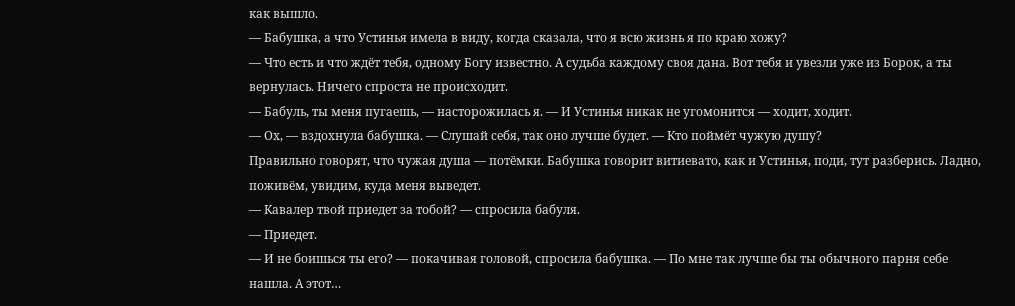как вышло.
— Бабушка, а что Устинья имела в виду, когда сказала, что я всю жизнь я по краю хожу?
— Что есть и что ждёт тебя, одному Богу известно. А судьба каждому своя дана. Вот тебя и увезли уже из Борок, а ты вернулась. Ничего спроста не происходит.
— Бабуль, ты меня пугаешь, — насторожилась я. — И Устинья никак не угомонится — ходит, ходит.
— Ох, — вздохнула бабушка. — Слушай себя, так оно лучше будет. — Кто поймёт чужую душу?
Правильно говорят, что чужая душа — потёмки. Бабушка говорит витиевато, как и Устинья, поди, тут разберись. Ладно, поживём, увидим, куда меня выведет.
— Кавалер твой приедет за тобой? — спросила бабуля.
— Приедет.
— И не боишься ты его? — покачивая головой, спросила бабушка. — По мне так лучше бы ты обычного парня себе нашла. А этот…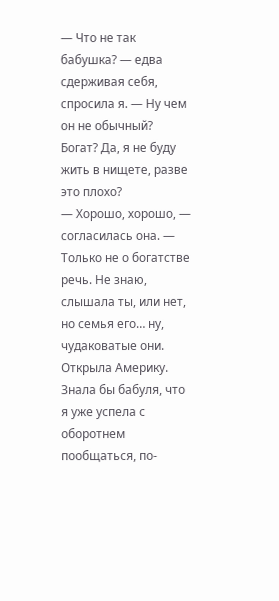— Что не так бабушка? — едва сдерживая себя, спросила я. — Ну чем он не обычный? Богат? Да, я не буду жить в нищете, разве это плохо?
— Хорошо, хорошо, — согласилась она. — Только не о богатстве речь. Не знаю, слышала ты, или нет, но семья его… ну, чудаковатые они.
Открыла Америку. Знала бы бабуля, что я уже успела с оборотнем пообщаться, по-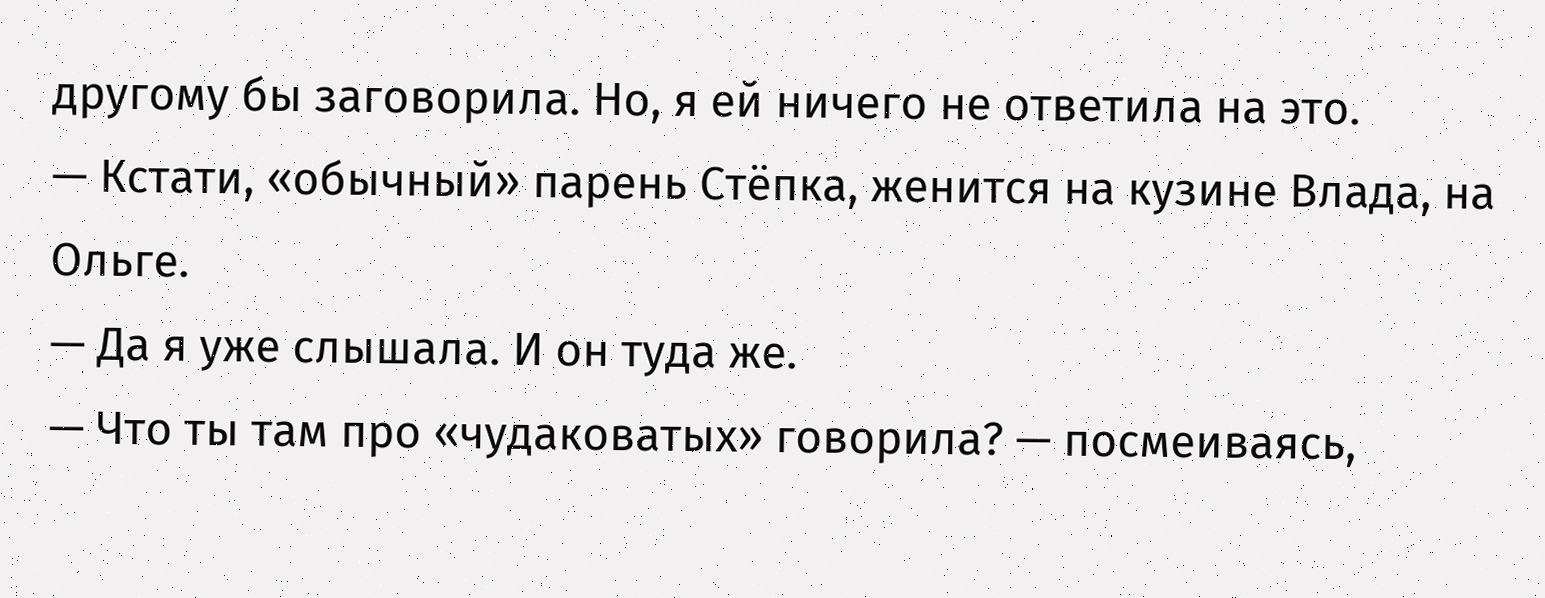другому бы заговорила. Но, я ей ничего не ответила на это.
— Кстати, «обычный» парень Стёпка, женится на кузине Влада, на Ольге.
— Да я уже слышала. И он туда же.
— Что ты там про «чудаковатых» говорила? — посмеиваясь,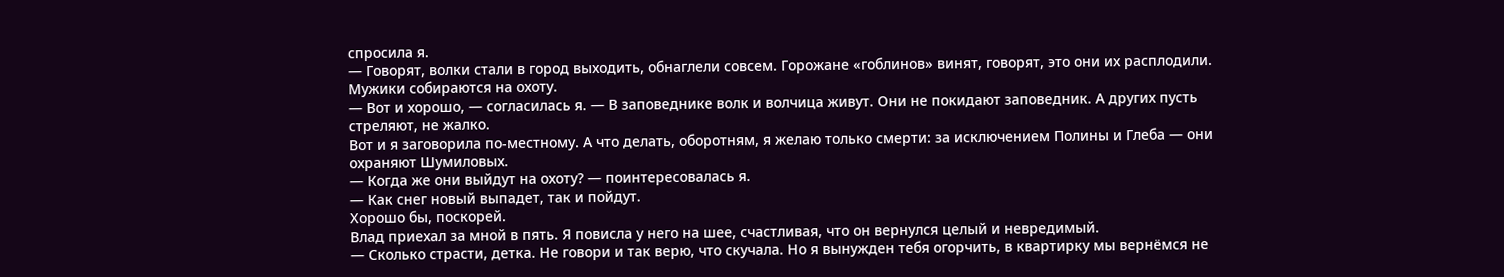спросила я.
— Говорят, волки стали в город выходить, обнаглели совсем. Горожане «гоблинов» винят, говорят, это они их расплодили. Мужики собираются на охоту.
— Вот и хорошо, — согласилась я. — В заповеднике волк и волчица живут. Они не покидают заповедник. А других пусть стреляют, не жалко.
Вот и я заговорила по-местному. А что делать, оборотням, я желаю только смерти: за исключением Полины и Глеба — они охраняют Шумиловых.
— Когда же они выйдут на охоту? — поинтересовалась я.
— Как снег новый выпадет, так и пойдут.
Хорошо бы, поскорей.
Влад приехал за мной в пять. Я повисла у него на шее, счастливая, что он вернулся целый и невредимый.
— Сколько страсти, детка. Не говори и так верю, что скучала. Но я вынужден тебя огорчить, в квартирку мы вернёмся не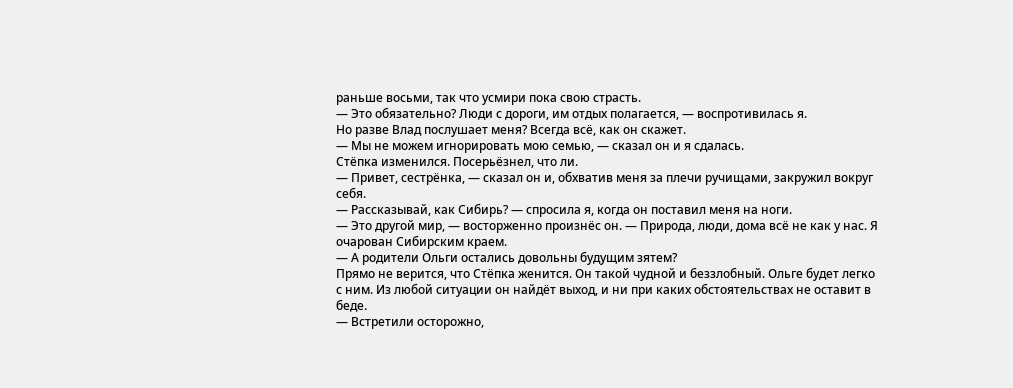раньше восьми, так что усмири пока свою страсть.
— Это обязательно? Люди с дороги, им отдых полагается, — воспротивилась я.
Но разве Влад послушает меня? Всегда всё, как он скажет.
— Мы не можем игнорировать мою семью, — сказал он и я сдалась.
Стёпка изменился. Посерьёзнел, что ли.
— Привет, сестрёнка, — сказал он и, обхватив меня за плечи ручищами, закружил вокруг себя.
— Рассказывай, как Сибирь? — спросила я, когда он поставил меня на ноги.
— Это другой мир, — восторженно произнёс он. — Природа, люди, дома всё не как у нас. Я очарован Сибирским краем.
— А родители Ольги остались довольны будущим зятем?
Прямо не верится, что Стёпка женится. Он такой чудной и беззлобный. Ольге будет легко с ним. Из любой ситуации он найдёт выход, и ни при каких обстоятельствах не оставит в беде.
— Встретили осторожно,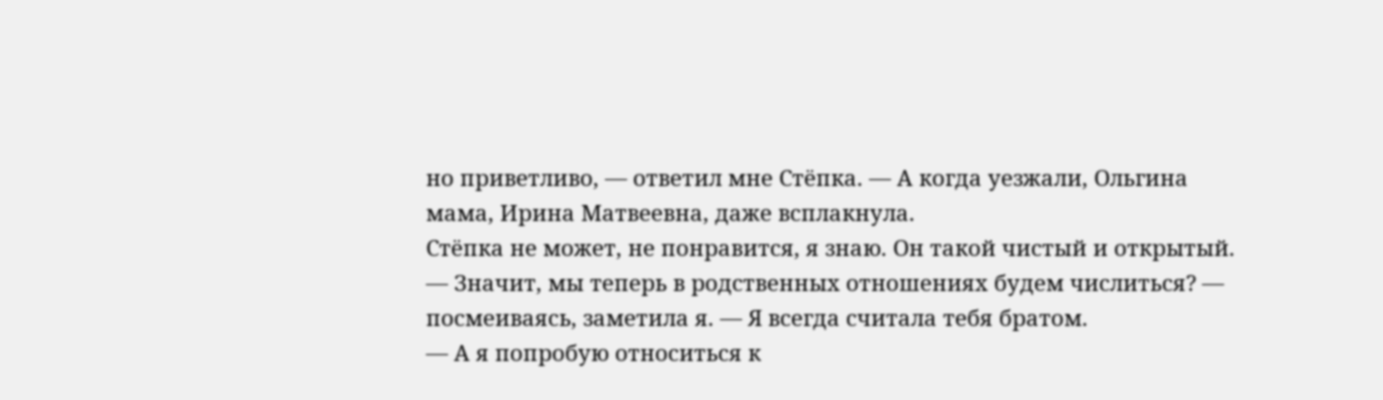но приветливо, — ответил мне Стёпка. — А когда уезжали, Ольгина мама, Ирина Матвеевна, даже всплакнула.
Стёпка не может, не понравится, я знаю. Он такой чистый и открытый.
— Значит, мы теперь в родственных отношениях будем числиться? — посмеиваясь, заметила я. — Я всегда считала тебя братом.
— А я попробую относиться к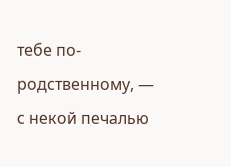тебе по-родственному, — с некой печалью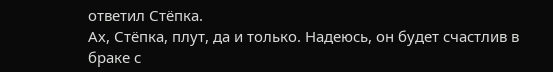ответил Стёпка.
Ах, Стёпка, плут, да и только. Надеюсь, он будет счастлив в браке с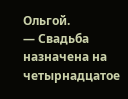Ольгой.
— Свадьба назначена на четырнадцатое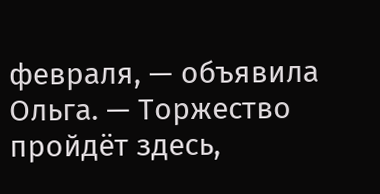февраля, — объявила Ольга. — Торжество пройдёт здесь,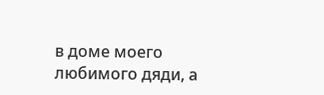в доме моего любимого дяди, а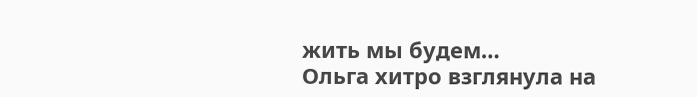жить мы будем…
Ольга хитро взглянула на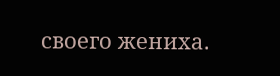своего жениха.